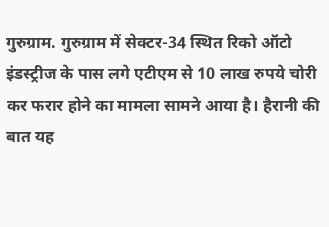गुरुग्राम. गुरुग्राम में सेक्टर-34 स्थित रिको ऑटो इंडस्ट्रीज के पास लगे एटीएम से 10 लाख रुपये चोरी कर फरार होने का मामला सामने आया है। हैरानी की बात यह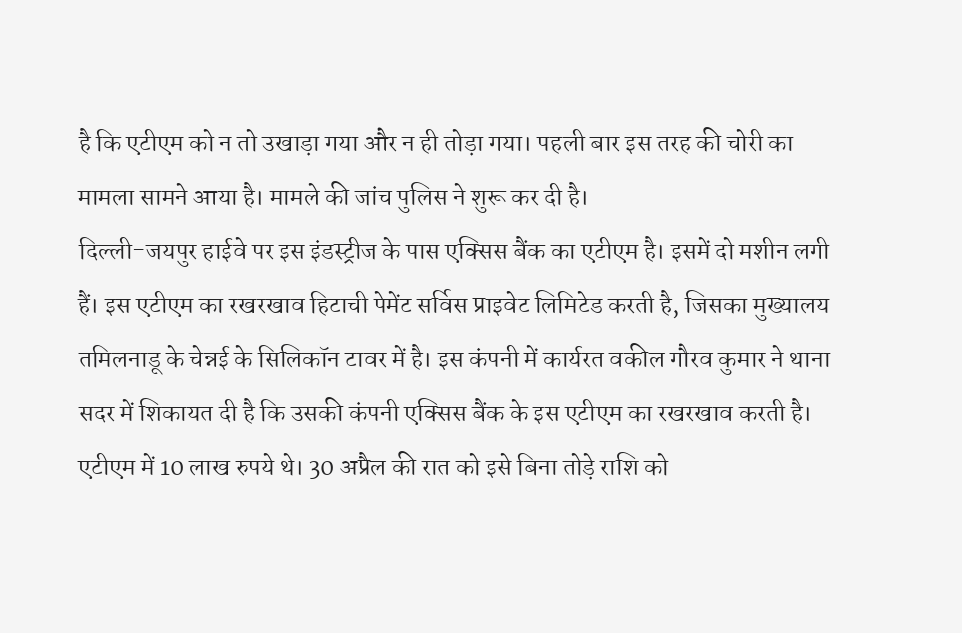है कि एटीएम को न तो उखाड़ा गया और न ही तोड़ा गया। पहली बार इस तरह की चोरी का मामला सामने आया है। मामले की जांच पुलिस ने शुरू कर दी है।
दिल्ली-जयपुर हाईवे पर इस इंडस्ट्रीज के पास एक्सिस बैंक का एटीएम है। इसमें दो मशीन लगी हैं। इस एटीएम का रखरखाव हिटाची पेमेंट सर्विस प्राइवेट लिमिटेड करती है, जिसका मुख्यालय तमिलनाडू के चेन्नई के सिलिकॉन टावर में है। इस कंपनी में कार्यरत वकील गौरव कुमार ने थाना सदर में शिकायत दी है कि उसकी कंपनी एक्सिस बैंक के इस एटीएम का रखरखाव करती है। एटीएम में 10 लाख रुपये थे। 30 अप्रैल की रात को इसे बिना तोड़े राशि को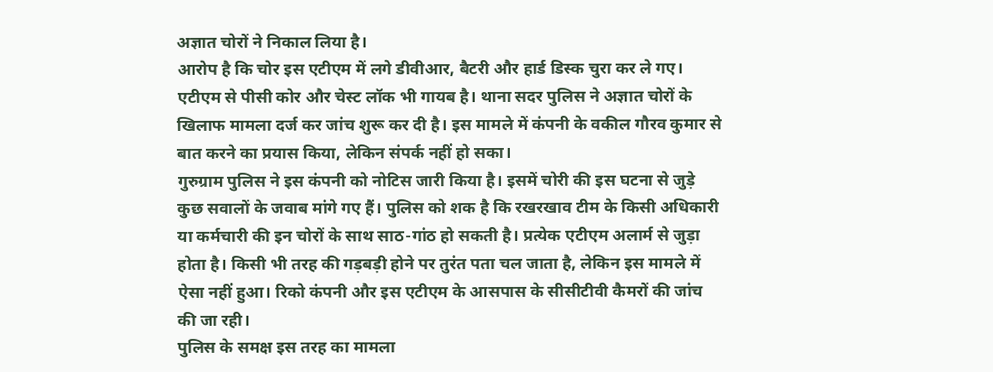अज्ञात चोरों ने निकाल लिया है।
आरोप है कि चोर इस एटीएम में लगे डीवीआर, बैटरी और हार्ड डिस्क चुरा कर ले गए। एटीएम से पीसी कोर और चेस्ट लॉक भी गायब है। थाना सदर पुलिस ने अज्ञात चोरों के खिलाफ मामला दर्ज कर जांच शुरू कर दी है। इस मामले में कंपनी के वकील गौरव कुमार से बात करने का प्रयास किया, लेकिन संपर्क नहीं हो सका।
गुरुग्राम पुलिस ने इस कंपनी को नोटिस जारी किया है। इसमें चोरी की इस घटना से जुड़े कुछ सवालों के जवाब मांगे गए हैं। पुलिस को शक है कि रखरखाव टीम के किसी अधिकारी या कर्मचारी की इन चोरों के साथ साठ-गांठ हो सकती है। प्रत्येक एटीएम अलार्म से जुड़ा होता है। किसी भी तरह की गड़बड़ी होने पर तुरंत पता चल जाता है, लेकिन इस मामले में ऐसा नहीं हुआ। रिको कंपनी और इस एटीएम के आसपास के सीसीटीवी कैमरों की जांच की जा रही।
पुलिस के समक्ष इस तरह का मामला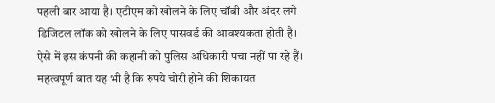पहली बार आया है। एटीएम को खोलने के लिए चॉबी और अंदर लगे डिजिटल लॉक को खोलने के लिए पासवर्ड की आवश्यकता होती है। ऐसे में इस कंपनी की कहानी को पुलिस अधिकारी पचा नहीं पा रहे हैं। महत्वपूर्ण बात यह भी है कि रुपये चोरी होने की शिकायत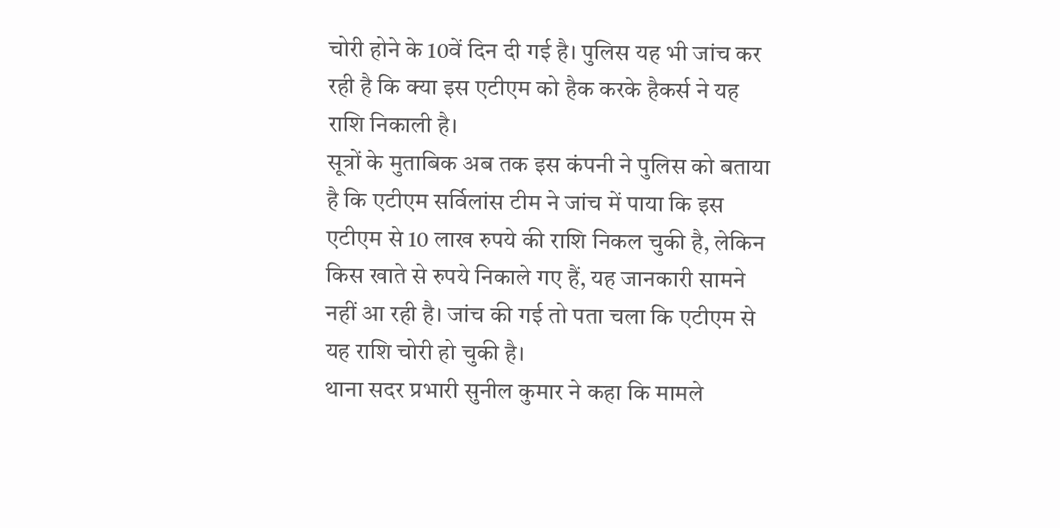चोरी होने के 10वें दिन दी गई है। पुलिस यह भी जांच कर रही है कि क्या इस एटीएम को हैक करके हैकर्स ने यह राशि निकाली है।
सूत्रों के मुताबिक अब तक इस कंपनी ने पुलिस को बताया है कि एटीएम सर्विलांस टीम ने जांच में पाया कि इस एटीएम से 10 लाख रुपये की राशि निकल चुकी है, लेकिन किस खाते से रुपये निकाले गए हैं, यह जानकारी सामने नहीं आ रही है। जांच की गई तो पता चला कि एटीएम से यह राशि चोरी हो चुकी है।
थाना सदर प्रभारी सुनील कुमार ने कहा कि मामले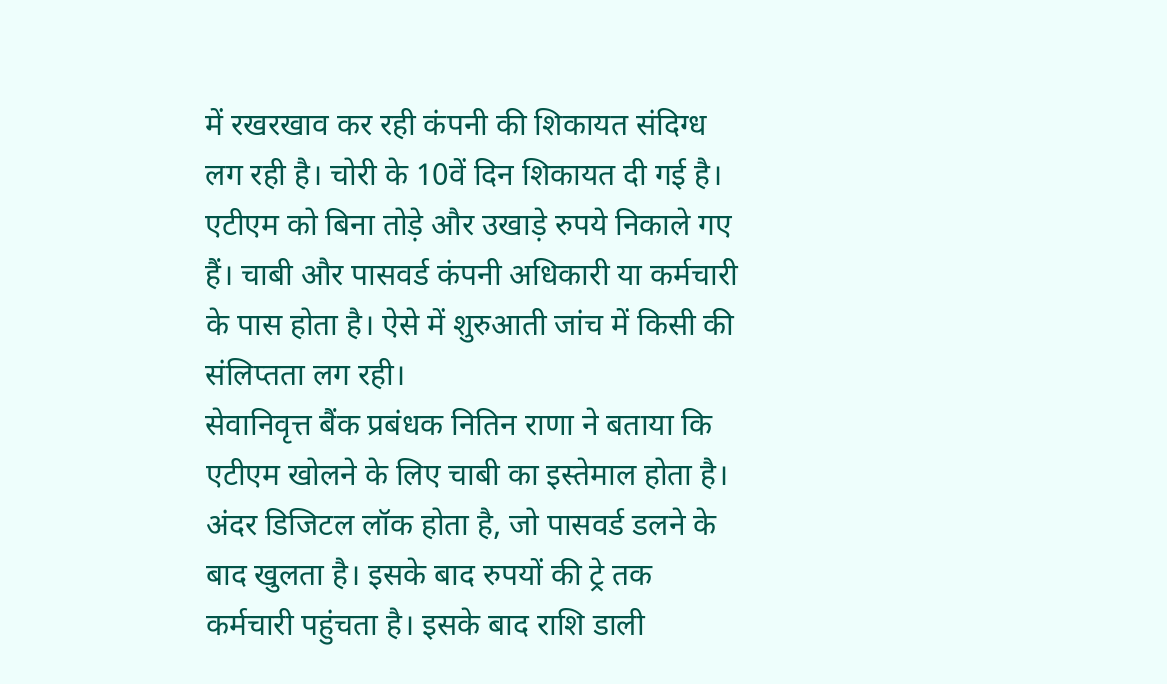में रखरखाव कर रही कंपनी की शिकायत संदिग्ध लग रही है। चोरी के 10वें दिन शिकायत दी गई है। एटीएम को बिना तोड़े और उखाड़े रुपये निकाले गए हैं। चाबी और पासवर्ड कंपनी अधिकारी या कर्मचारी के पास होता है। ऐसे में शुरुआती जांच में किसी की संलिप्तता लग रही।
सेवानिवृत्त बैंक प्रबंधक नितिन राणा ने बताया कि एटीएम खोलने के लिए चाबी का इस्तेमाल होता है। अंदर डिजिटल लॉक होता है, जो पासवर्ड डलने के बाद खुलता है। इसके बाद रुपयों की ट्रे तक कर्मचारी पहुंचता है। इसके बाद राशि डाली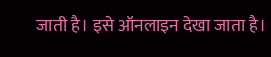जाती है। इसे ऑनलाइन देखा जाता है।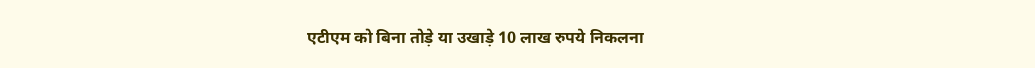एटीएम को बिना तोड़े या उखाड़े 10 लाख रुपये निकलना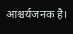आश्चर्यजनक है।